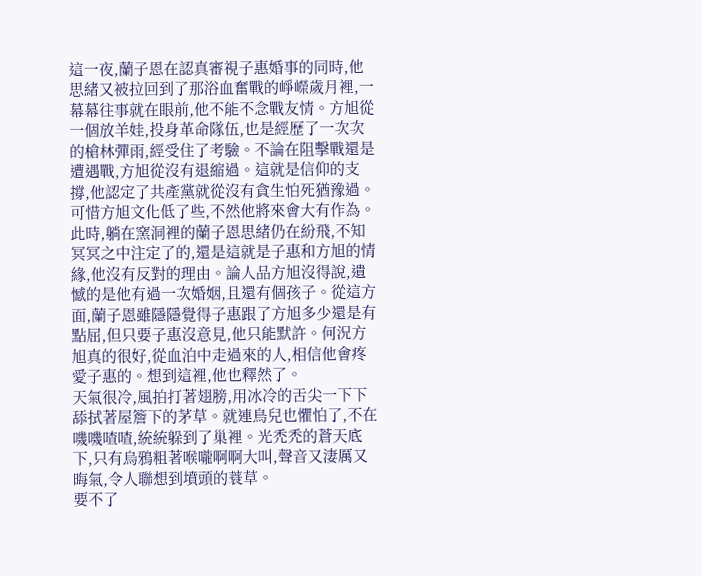這一夜,蘭子恩在認真審視子惠婚事的同時,他思緒又被拉回到了那浴血奮戰的崢嶸歲月裡,一幕幕往事就在眼前,他不能不念戰友情。方旭從一個放羊娃,投身革命隊伍,也是經歷了一次次的槍林彈雨,經受住了考驗。不論在阻擊戰還是遭遇戰,方旭從沒有退縮過。這就是信仰的支撐,他認定了共產黨就從沒有貪生怕死猶豫過。可惜方旭文化低了些,不然他將來會大有作為。
此時,躺在窯洞裡的蘭子恩思緒仍在紛飛,不知冥冥之中注定了的,還是這就是子惠和方旭的情緣,他沒有反對的理由。論人品方旭沒得說,遺憾的是他有過一次婚姻,且還有個孩子。從這方面,蘭子恩雖隱隱覺得子惠跟了方旭多少還是有點屈,但只要子惠沒意見,他只能默許。何況方旭真的很好,從血泊中走過來的人,相信他會疼愛子惠的。想到這裡,他也釋然了。
天氣很冷,風拍打著翅膀,用冰冷的舌尖一下下舔拭著屋簷下的茅草。就連鳥兒也懼怕了,不在嘰嘰喳喳,統統躲到了巢裡。光禿禿的蒼天底下,只有烏鴉粗著喉嚨啊啊大叫,聲音又淒厲又晦氣,令人聯想到墳頭的蓑草。
要不了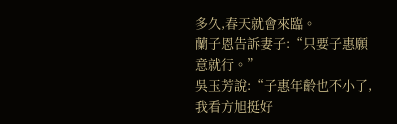多久,春天就會來臨。
蘭子恩告訴妻子:“只要子惠願意就行。”
吳玉芳說:“子惠年齡也不小了,我看方旭挺好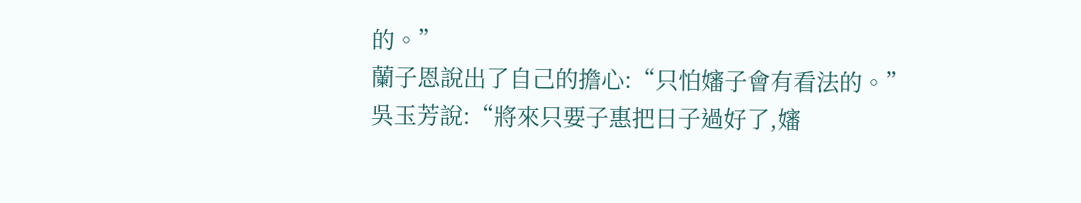的。”
蘭子恩說出了自己的擔心:“只怕嬸子會有看法的。”
吳玉芳說:“將來只要子惠把日子過好了,嬸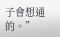子會想通的。”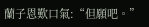蘭子恩歎口氣:“但願吧。”